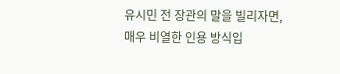유시민 전 장관의 말을 빌리자면, 매우 비열한 인용 방식입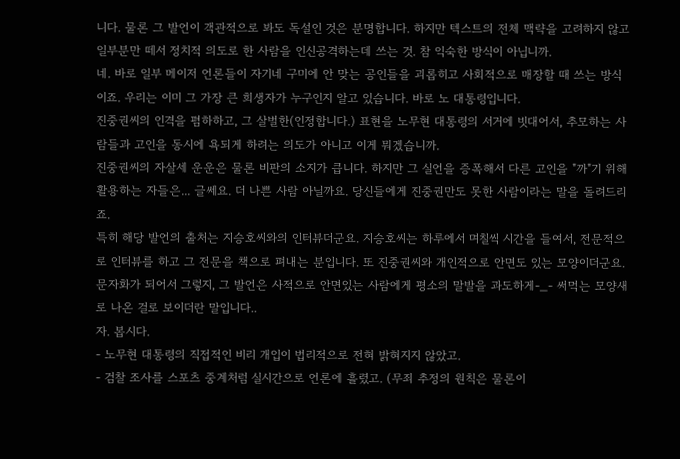니다. 물론 그 발언이 객관적으로 봐도 독설인 것은 분명합니다. 하지만 텍스트의 전체 맥략을 고려하지 않고 일부분만 떼서 정치적 의도로 한 사람을 인신공격하는데 쓰는 것. 참 익숙한 방식이 아닙니까.
네. 바로 일부 메이저 언론들이 자기네 구미에 안 맞는 공인들을 괴롭히고 사회적으로 매장할 때 쓰는 방식이죠. 우리는 이미 그 가장 큰 희생자가 누구인지 알고 있습니다. 바로 노 대통령입니다.
진중권씨의 인격을 폄하하고, 그 살벌한(인정합니다.) 표현을 노무현 대통령의 서거에 빗대어서, 추모하는 사람들과 고인을 동시에 욕되게 하려는 의도가 아니고 이게 뭐겠습니까.
진중권씨의 자살세 운운은 물론 비판의 소지가 큽니다. 하지만 그 실언을 증폭해서 다른 고인을 "까"기 위해 활용하는 자들은... 글쎄요. 더 나쁜 사람 아닐까요. 당신들에게 진중권만도 못한 사람이라는 말을 돌려드리죠.
특히 해당 발언의 출처는 지승호씨와의 인터뷰더군요. 지승호씨는 하루에서 며칠씩 시간을 들여서, 전문적으로 인터뷰를 하고 그 전문을 책으로 펴내는 분입니다. 또 진중권씨와 개인적으로 안면도 있는 모양이더군요. 문자화가 되어서 그렇지, 그 발언은 사적으로 안면있는 사람에게 평소의 말발을 과도하게-_- 써먹는 모양새로 나온 걸로 보이더란 말입니다..
자. 봅시다.
- 노무현 대통령의 직접적인 비리 개입이 법리적으로 전혀 밝혀지지 않았고.
- 검찰 조사를 스포츠 중계처럼 실시간으로 언론에 흘렸고. (무죄 추정의 원칙은 물론이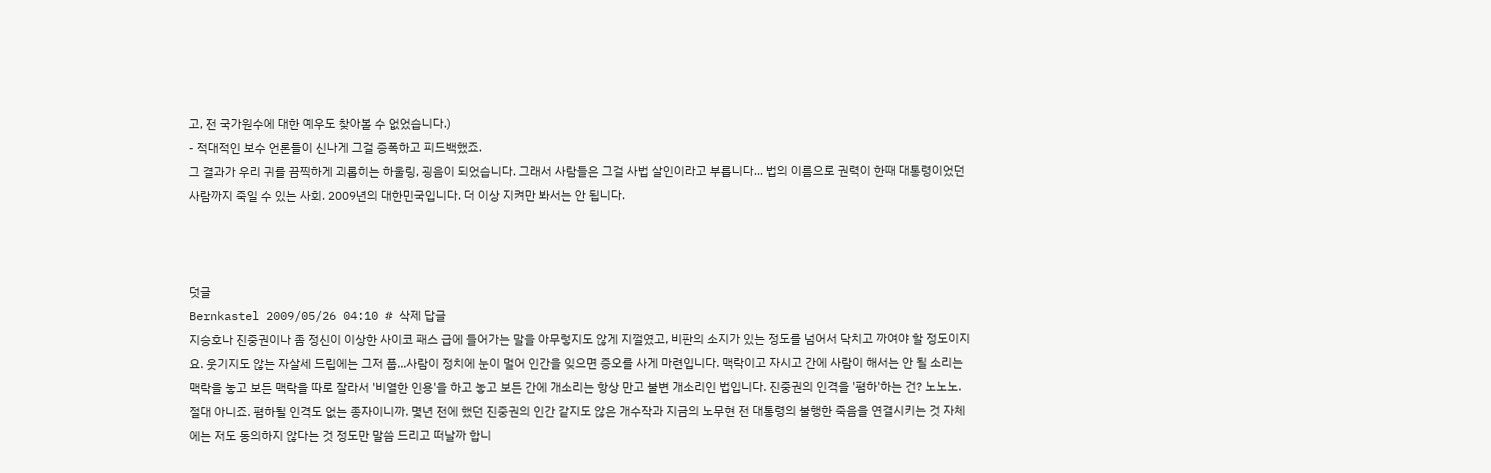고, 전 국가원수에 대한 예우도 찾아볼 수 없었습니다.)
- 적대적인 보수 언론들이 신나게 그걸 증폭하고 피드백했죠.
그 결과가 우리 귀를 끔찍하게 괴롭히는 하울링, 굉음이 되었습니다. 그래서 사람들은 그걸 사법 살인이라고 부릅니다... 법의 이름으로 권력이 한때 대통령이었던 사람까지 죽일 수 있는 사회. 2009년의 대한민국입니다. 더 이상 지켜만 봐서는 안 됩니다.



덧글
Bernkastel 2009/05/26 04:10 # 삭제 답글
지승호나 진중권이나 좀 정신이 이상한 사이코 패스 급에 들어가는 말을 아무렇지도 않게 지껄였고, 비판의 소지가 있는 정도를 넘어서 닥치고 까여야 할 정도이지요. 웃기지도 않는 자살세 드립에는 그저 풉...사람이 정치에 눈이 멀어 인간을 잊으면 증오를 사게 마련입니다. 맥락이고 자시고 간에 사람이 해서는 안 될 소리는 맥락을 놓고 보든 맥락을 따로 잘라서 '비열한 인용'을 하고 놓고 보든 간에 개소리는 항상 만고 불변 개소리인 법입니다. 진중권의 인격을 '폄하'하는 건? 노노노. 절대 아니죠. 폄하될 인격도 없는 종자이니까. 몇년 전에 했던 진중권의 인간 같지도 않은 개수작과 지금의 노무현 전 대통령의 불행한 죽음을 연결시키는 것 자체에는 저도 동의하지 않다는 것 정도만 말씀 드리고 떠날까 합니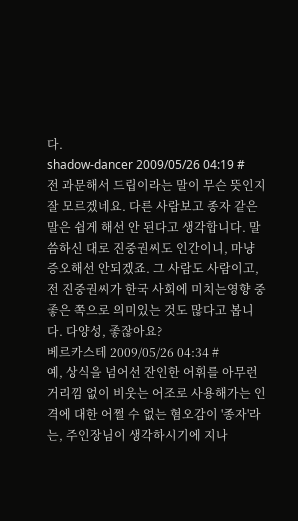다.
shadow-dancer 2009/05/26 04:19 #
전 과문해서 드립이라는 말이 무슨 뜻인지 잘 모르겠네요. 다른 사람보고 종자 같은 말은 쉽게 해선 안 된다고 생각합니다. 말씀하신 대로 진중권씨도 인간이니, 마냥 증오해선 안되겠죠. 그 사람도 사람이고, 전 진중권씨가 한국 사회에 미치는영향 중 좋은 쪽으로 의미있는 것도 많다고 봅니다. 다양성, 좋잖아요?
베르카스테 2009/05/26 04:34 #
예, 상식을 넘어선 잔인한 어휘를 아무런 거리낌 없이 비웃는 어조로 사용해가는 인격에 대한 어쩔 수 없는 혐오감이 '종자'라는, 주인장님이 생각하시기에 지나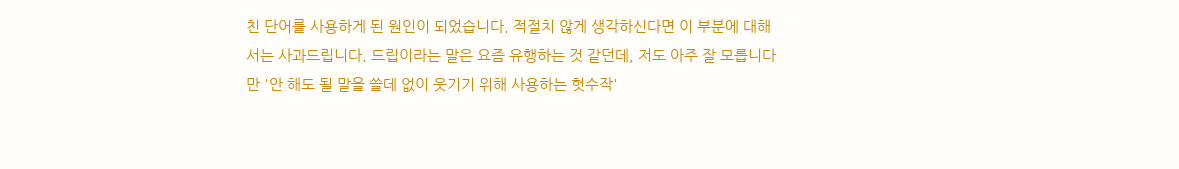친 단어를 사용하게 된 원인이 되었습니다. 적절치 않게 생각하신다면 이 부분에 대해서는 사과드립니다. 드립이라는 말은 요즘 유행하는 것 같던데, 저도 아주 잘 모릅니다만 '안 해도 될 말을 쓸데 없이 웃기기 위해 사용하는 헛수작'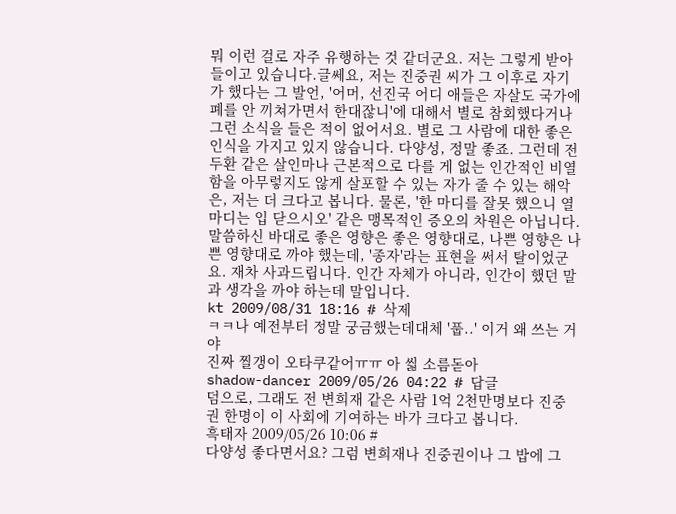뭐 이런 걸로 자주 유행하는 것 같더군요. 저는 그렇게 받아들이고 있습니다.글쎄요, 저는 진중권 씨가 그 이후로 자기가 했다는 그 발언, '어머, 선진국 어디 애들은 자살도 국가에 폐를 안 끼쳐가면서 한대잖니'에 대해서 별로 참회했다거나 그런 소식을 들은 적이 없어서요. 별로 그 사람에 대한 좋은 인식을 가지고 있지 않습니다. 다양성, 정말 좋죠. 그런데 전두환 같은 살인마나 근본적으로 다를 게 없는 인간적인 비열함을 아무렇지도 않게 살포할 수 있는 자가 줄 수 있는 해악은, 저는 더 크다고 봅니다. 물론, '한 마디를 잘못 했으니 열 마디는 입 닫으시오' 같은 맹목적인 증오의 차원은 아닙니다. 말씀하신 바대로 좋은 영향은 좋은 영향대로, 나쁜 영향은 나쁜 영향대로 까야 했는데, '종자'라는 표현을 써서 탈이었군요. 재차 사과드립니다. 인간 자체가 아니라, 인간이 했던 말과 생각을 까야 하는데 말입니다.
kt 2009/08/31 18:16 # 삭제
ㅋㅋ나 예전부터 정말 궁금했는데대체 '풉..' 이거 왜 쓰는 거야
진짜 찔갱이 오타쿠같어ㅠㅠ 아 씳 소름돋아
shadow-dancer 2009/05/26 04:22 # 답글
덤으로, 그래도 전 변희재 같은 사람 1억 2천만명보다 진중권 한명이 이 사회에 기여하는 바가 크다고 봅니다.
흑태자 2009/05/26 10:06 #
다양성 좋다면서요? 그럼 변희재나 진중권이나 그 밥에 그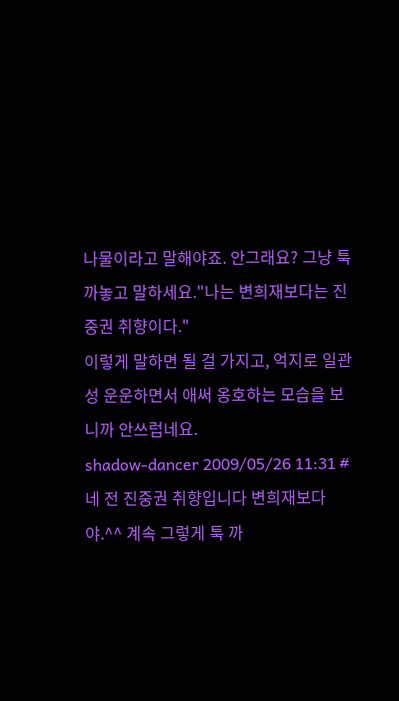나물이라고 말해야죠. 안그래요? 그냥 툭까놓고 말하세요."나는 변희재보다는 진중권 취향이다."
이렇게 말하면 될 걸 가지고, 억지로 일관성 운운하면서 애써 옹호하는 모습을 보니까 안쓰럽네요.
shadow-dancer 2009/05/26 11:31 #
네 전 진중권 취향입니다 변희재보다야.^^ 계속 그렇게 툭 까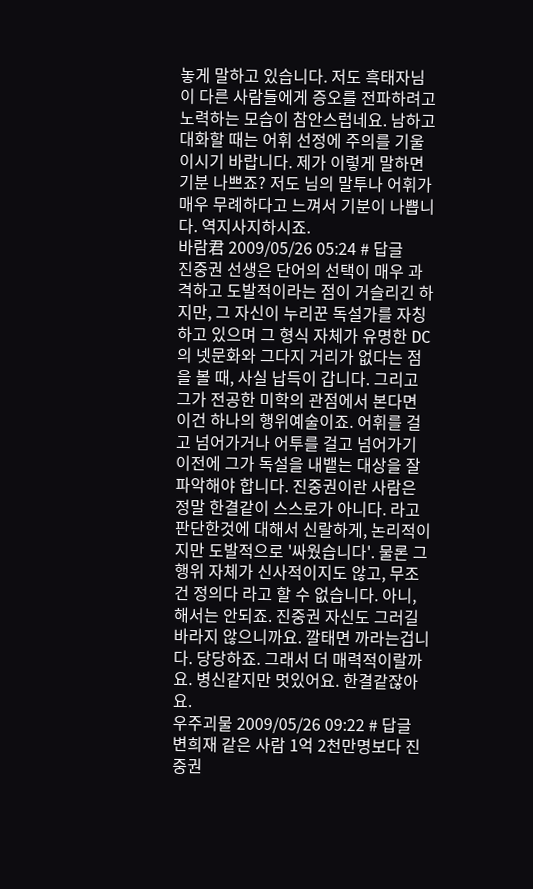놓게 말하고 있습니다. 저도 흑태자님이 다른 사람들에게 증오를 전파하려고 노력하는 모습이 참안스럽네요. 남하고 대화할 때는 어휘 선정에 주의를 기울이시기 바랍니다. 제가 이렇게 말하면 기분 나쁘죠? 저도 님의 말투나 어휘가 매우 무례하다고 느껴서 기분이 나쁩니다. 역지사지하시죠.
바람君 2009/05/26 05:24 # 답글
진중권 선생은 단어의 선택이 매우 과격하고 도발적이라는 점이 거슬리긴 하지만, 그 자신이 누리꾼 독설가를 자칭하고 있으며 그 형식 자체가 유명한 DC의 넷문화와 그다지 거리가 없다는 점을 볼 때, 사실 납득이 갑니다. 그리고 그가 전공한 미학의 관점에서 본다면 이건 하나의 행위예술이죠. 어휘를 걸고 넘어가거나 어투를 걸고 넘어가기 이전에 그가 독설을 내뱉는 대상을 잘 파악해야 합니다. 진중권이란 사람은 정말 한결같이 스스로가 아니다. 라고 판단한것에 대해서 신랄하게, 논리적이지만 도발적으로 '싸웠습니다'. 물론 그 행위 자체가 신사적이지도 않고, 무조건 정의다 라고 할 수 없습니다. 아니, 해서는 안되죠. 진중권 자신도 그러길 바라지 않으니까요. 깔태면 까라는겁니다. 당당하죠. 그래서 더 매력적이랄까요. 병신같지만 멋있어요. 한결같잖아요.
우주괴물 2009/05/26 09:22 # 답글
변희재 같은 사람 1억 2천만명보다 진중권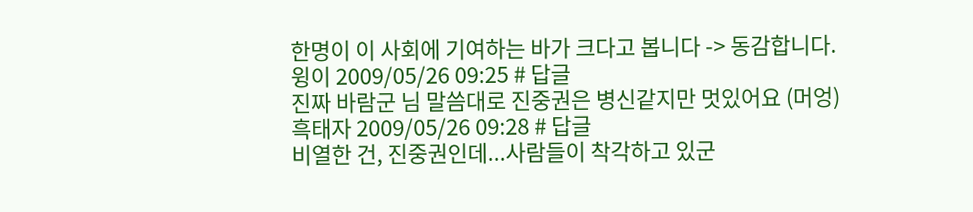한명이 이 사회에 기여하는 바가 크다고 봅니다 -> 동감합니다.
윙이 2009/05/26 09:25 # 답글
진짜 바람군 님 말씀대로 진중권은 병신같지만 멋있어요 (머엉)
흑태자 2009/05/26 09:28 # 답글
비열한 건, 진중권인데...사람들이 착각하고 있군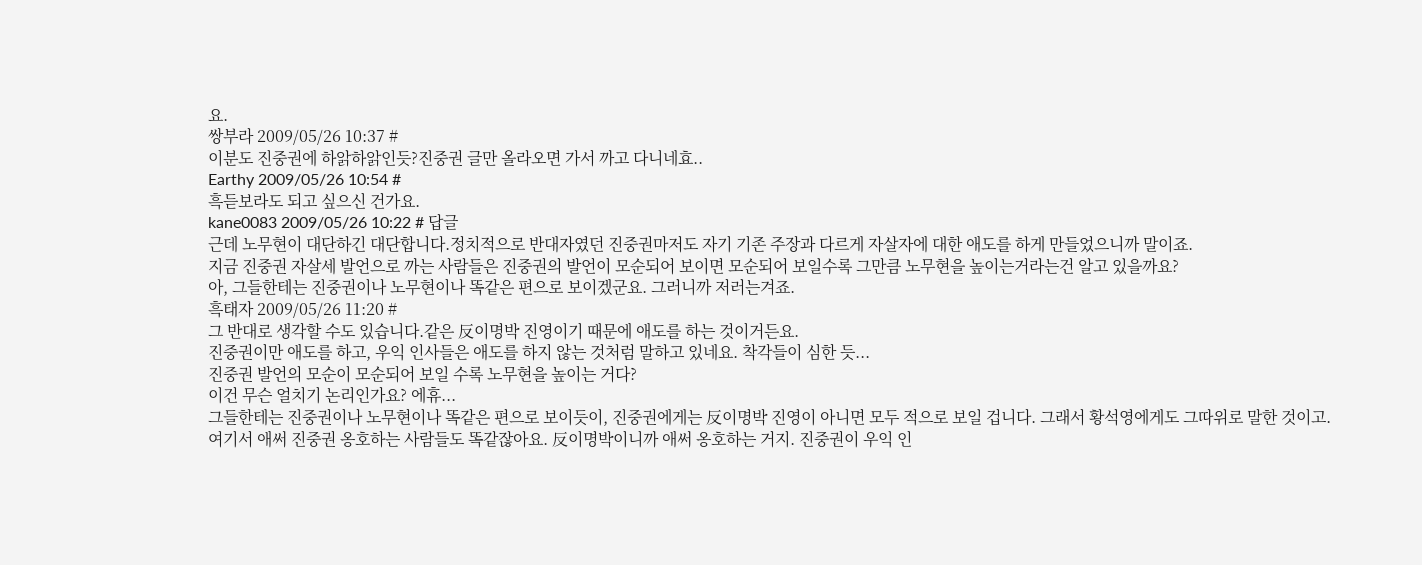요.
쌍부라 2009/05/26 10:37 #
이분도 진중권에 하앍하앍인듯?진중권 글만 올라오면 가서 까고 다니네효..
Earthy 2009/05/26 10:54 #
흑듣보라도 되고 싶으신 건가요.
kane0083 2009/05/26 10:22 # 답글
근데 노무현이 대단하긴 대단합니다.정치적으로 반대자였던 진중권마저도 자기 기존 주장과 다르게 자살자에 대한 애도를 하게 만들었으니까 말이죠.
지금 진중권 자살세 발언으로 까는 사람들은 진중권의 발언이 모순되어 보이면 모순되어 보일수록 그만큼 노무현을 높이는거라는건 알고 있을까요?
아, 그들한테는 진중권이나 노무현이나 똑같은 편으로 보이겠군요. 그러니까 저러는겨죠.
흑태자 2009/05/26 11:20 #
그 반대로 생각할 수도 있습니다.같은 反이명박 진영이기 때문에 애도를 하는 것이거든요.
진중권이만 애도를 하고, 우익 인사들은 애도를 하지 않는 것처럼 말하고 있네요. 착각들이 심한 듯...
진중권 발언의 모순이 모순되어 보일 수록 노무현을 높이는 거다?
이건 무슨 얼치기 논리인가요? 에휴...
그들한테는 진중권이나 노무현이나 똑같은 편으로 보이듯이, 진중권에게는 反이명박 진영이 아니면 모두 적으로 보일 겁니다. 그래서 황석영에게도 그따위로 말한 것이고.
여기서 애써 진중권 옹호하는 사람들도 똑같잖아요. 反이명박이니까 애써 옹호하는 거지. 진중권이 우익 인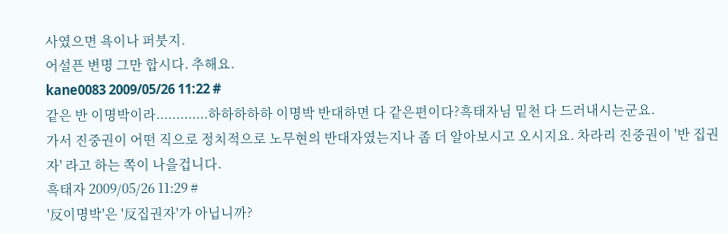사였으면 욕이나 퍼붓지.
어설픈 변명 그만 합시다. 추해요.
kane0083 2009/05/26 11:22 #
같은 반 이명박이라.............하하하하하 이명박 반대하면 다 같은편이다?흑태자님 밑천 다 드러내시는군요.
가서 진중권이 어떤 직으로 정치적으로 노무현의 반대자였는지나 좀 더 알아보시고 오시지요. 차라리 진중권이 '반 집권자' 라고 하는 쪽이 나을겁니다.
흑태자 2009/05/26 11:29 #
'反이명박'은 '反집권자'가 아닙니까?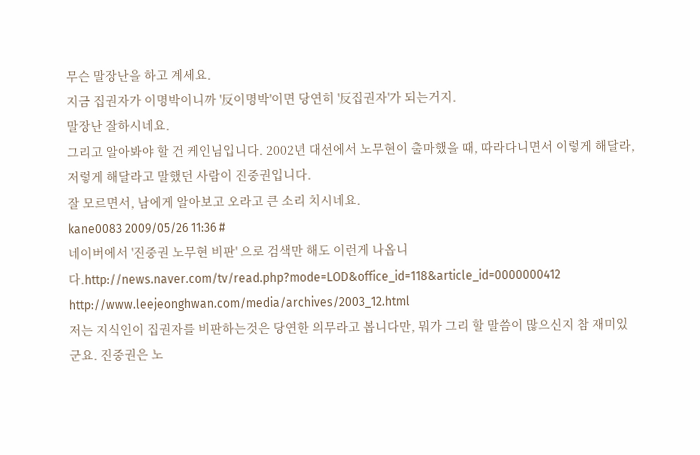무슨 말장난을 하고 계세요.
지금 집권자가 이명박이니까 '反이명박'이면 당연히 '反집권자'가 되는거지.
말장난 잘하시네요.
그리고 알아봐야 할 건 케인님입니다. 2002년 대선에서 노무현이 출마했을 때, 따라다니면서 이렇게 해달라, 저렇게 해달라고 말했던 사람이 진중권입니다.
잘 모르면서, 남에게 알아보고 오라고 큰 소리 치시네요.
kane0083 2009/05/26 11:36 #
네이버에서 '진중권 노무현 비판' 으로 검색만 해도 이런게 나옵니다.http://news.naver.com/tv/read.php?mode=LOD&office_id=118&article_id=0000000412
http://www.leejeonghwan.com/media/archives/2003_12.html
저는 지식인이 집권자를 비판하는것은 당연한 의무라고 봅니다만, 뭐가 그리 할 말씀이 많으신지 참 재미있군요. 진중권은 노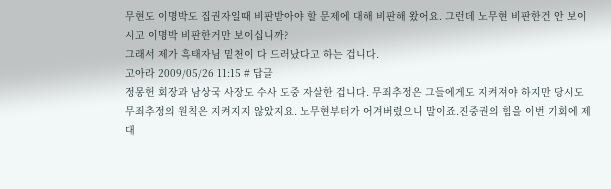무현도 이명박도 집권자일때 비판받아야 할 문제에 대해 비판해 왔어요. 그런데 노무현 비판한건 안 보이시고 이명박 비판한거만 보이십니까?
그래서 제가 흑태자님 밑천이 다 드러났다고 하는 겁니다.
고아라 2009/05/26 11:15 # 답글
정몽헌 회장과 남상국 사장도 수사 도중 자살한 겁니다. 무죄추정은 그들에게도 지켜져야 하지만 당시도 무죄추정의 원칙은 지켜지지 않았지요. 노무현부터가 어겨버렸으니 말이죠.진중권의 힘을 이번 기회에 제대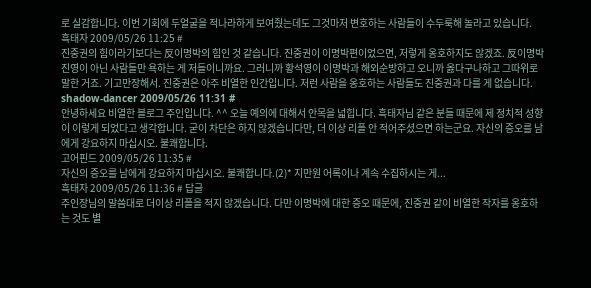로 실감합니다. 이번 기회에 두얼굴을 적나라하게 보여줬는데도 그것마저 변호하는 사람들이 수두룩해 놀라고 있습니다.
흑태자 2009/05/26 11:25 #
진중권의 힘이라기보다는 反이명박의 힘인 것 같습니다. 진중권이 이명박편이었으면, 저렇게 옹호하지도 않겠죠. 反이명박 진영이 아닌 사람들만 욕하는 게 저들이니까요. 그러니까 황석영이 이명박과 해외순방하고 오니까 옳다구나하고 그따위로 말한 거죠. 기고만장해서. 진중권은 아주 비열한 인간입니다. 저런 사람을 옹호하는 사람들도 진중권과 다를 게 없습니다.
shadow-dancer 2009/05/26 11:31 #
안녕하세요 비열한 블로그 주인입니다. ^^ 오늘 예의에 대해서 안목을 넓힙니다. 흑태자님 같은 분들 때문에 제 정치적 성향이 이렇게 되었다고 생각합니다. 굳이 차단은 하지 않겠습니다만, 더 이상 리플 안 적어주셨으면 하는군요. 자신의 증오를 남에게 강요하지 마십시오. 불쾌합니다.
고어핀드 2009/05/26 11:35 #
자신의 증오를 남에게 강요하지 마십시오. 불쾌합니다.(2)* 지만원 어록이나 계속 수집하시는 게...
흑태자 2009/05/26 11:36 # 답글
주인장님의 말씀대로 더이상 리플을 적지 않겠습니다. 다만 이명박에 대한 증오 때문에, 진중권 같이 비열한 작자를 옹호하는 것도 별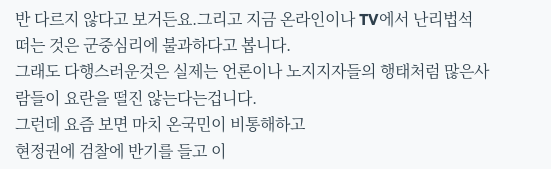반 다르지 않다고 보거든요.그리고 지금 온라인이나 TV에서 난리법석 떠는 것은 군중심리에 불과하다고 봅니다.
그래도 다행스러운것은 실제는 언론이나 노지지자들의 행태처럼 많은사람들이 요란을 떨진 않는다는겁니다.
그런데 요즘 보면 마치 온국민이 비통해하고
현정권에 검찰에 반기를 들고 이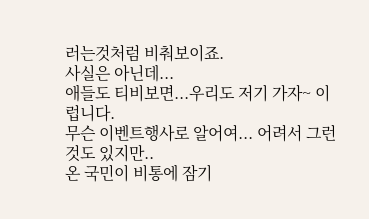러는것처럼 비춰보이죠.
사실은 아닌데...
애들도 티비보면...우리도 저기 가자~ 이럽니다.
무슨 이벤트행사로 알어여... 어려서 그런것도 있지만..
온 국민이 비통에 잠기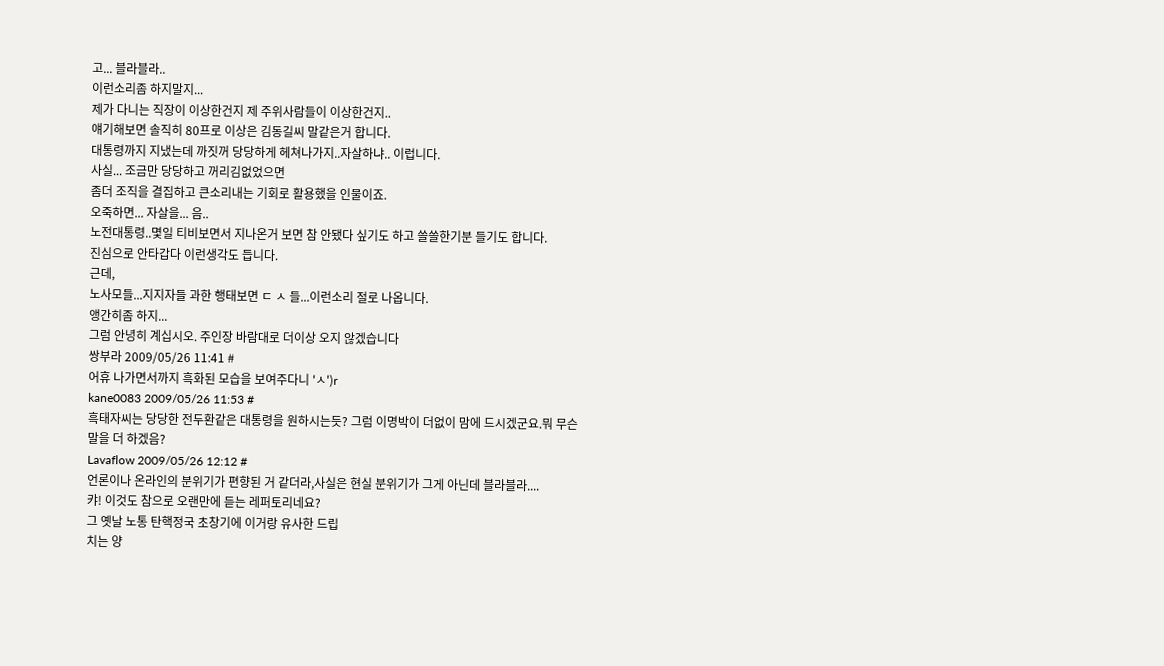고... 블라블라..
이런소리좀 하지말지...
제가 다니는 직장이 이상한건지 제 주위사람들이 이상한건지..
얘기해보면 솔직히 80프로 이상은 김동길씨 말같은거 합니다.
대통령까지 지냈는데 까짓꺼 당당하게 헤쳐나가지..자살하냐.. 이럽니다.
사실... 조금만 당당하고 꺼리김없었으면
좀더 조직을 결집하고 큰소리내는 기회로 활용했을 인물이죠.
오죽하면... 자살을... 음..
노전대통령..몇일 티비보면서 지나온거 보면 참 안됐다 싶기도 하고 쓸쓸한기분 들기도 합니다.
진심으로 안타갑다 이런생각도 듭니다.
근데,
노사모들...지지자들 과한 행태보면 ㄷ ㅅ 들...이런소리 절로 나옵니다.
앵간히좀 하지...
그럼 안녕히 계십시오. 주인장 바람대로 더이상 오지 않겠습니다
쌍부라 2009/05/26 11:41 #
어휴 나가면서까지 흑화된 모습을 보여주다니 'ㅅ')r
kane0083 2009/05/26 11:53 #
흑태자씨는 당당한 전두환같은 대통령을 원하시는듯? 그럼 이명박이 더없이 맘에 드시겠군요.뭐 무슨 말을 더 하겠음?
Lavaflow 2009/05/26 12:12 #
언론이나 온라인의 분위기가 편향된 거 같더라,사실은 현실 분위기가 그게 아닌데 블라블라....
캬! 이것도 참으로 오랜만에 듣는 레퍼토리네요?
그 옛날 노통 탄핵정국 초창기에 이거랑 유사한 드립
치는 양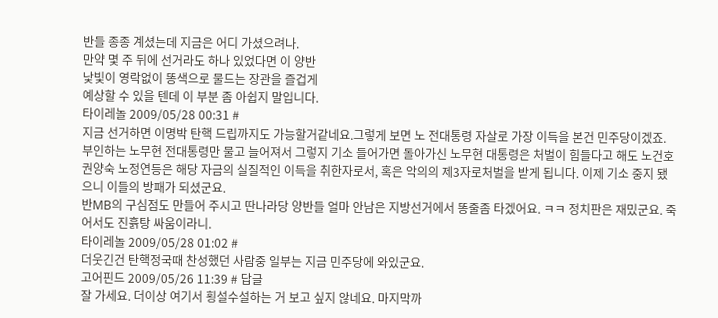반들 종종 계셨는데 지금은 어디 가셨으려나.
만약 몇 주 뒤에 선거라도 하나 있었다면 이 양반
낯빛이 영락없이 똥색으로 물드는 장관을 즐겁게
예상할 수 있을 텐데 이 부분 좀 아쉽지 말입니다.
타이레놀 2009/05/28 00:31 #
지금 선거하면 이명박 탄핵 드립까지도 가능할거같네요.그렇게 보면 노 전대통령 자살로 가장 이득을 본건 민주당이겠죠.
부인하는 노무현 전대통령만 물고 늘어져서 그렇지 기소 들어가면 돌아가신 노무현 대통령은 처벌이 힘들다고 해도 노건호 권양숙 노정연등은 해당 자금의 실질적인 이득을 취한자로서, 혹은 악의의 제3자로처벌을 받게 됩니다. 이제 기소 중지 됐으니 이들의 방패가 되셨군요.
반MB의 구심점도 만들어 주시고 딴나라당 양반들 얼마 안남은 지방선거에서 똥줄좀 타겠어요. ㅋㅋ 정치판은 재밌군요. 죽어서도 진흙탕 싸움이라니.
타이레놀 2009/05/28 01:02 #
더웃긴건 탄핵정국때 찬성했던 사람중 일부는 지금 민주당에 와있군요.
고어핀드 2009/05/26 11:39 # 답글
잘 가세요. 더이상 여기서 횡설수설하는 거 보고 싶지 않네요. 마지막까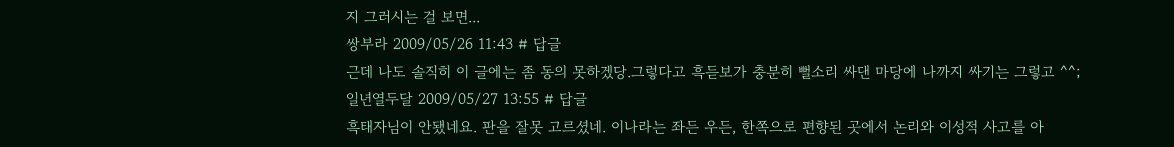지 그러시는 걸 보면...
쌍부라 2009/05/26 11:43 # 답글
근데 나도 솔직히 이 글에는 좀 동의 못하겠당.그렇다고 흑듣보가 충분히 뻘소리 싸댄 마당에 나까지 싸기는 그렇고 ^^;
일년열두달 2009/05/27 13:55 # 답글
흑태자님이 안됐네요. 판을 잘못 고르셨네. 이나라는 좌든 우든, 한쪽으로 편향된 곳에서 논리와 이성적 사고를 아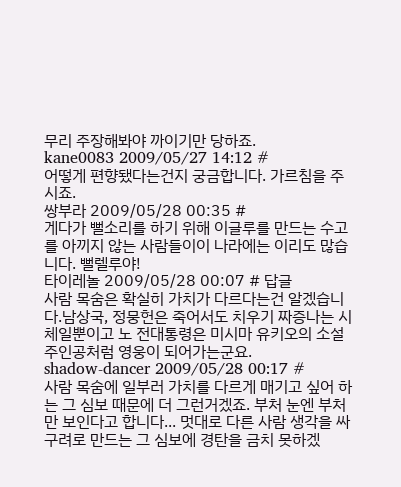무리 주장해봐야 까이기만 당하죠.
kane0083 2009/05/27 14:12 #
어떻게 편향됐다는건지 궁금합니다. 가르침을 주시죠.
쌍부라 2009/05/28 00:35 #
게다가 뻘소리를 하기 위해 이글루를 만드는 수고를 아끼지 않는 사람들이이 나라에는 이리도 많습니다. 뻘렐루야!
타이레놀 2009/05/28 00:07 # 답글
사람 목숨은 확실히 가치가 다르다는건 알겠습니다.남상국, 정뭉헌은 죽어서도 치우기 짜증나는 시체일뿐이고 노 전대통령은 미시마 유키오의 소설 주인공처럼 영웅이 되어가는군요.
shadow-dancer 2009/05/28 00:17 #
사람 목숨에 일부러 가치를 다르게 매기고 싶어 하는 그 심보 때문에 더 그런거겠죠. 부처 눈엔 부처만 보인다고 합니다... 멋대로 다른 사람 생각을 싸구려로 만드는 그 심보에 경탄을 금치 못하겠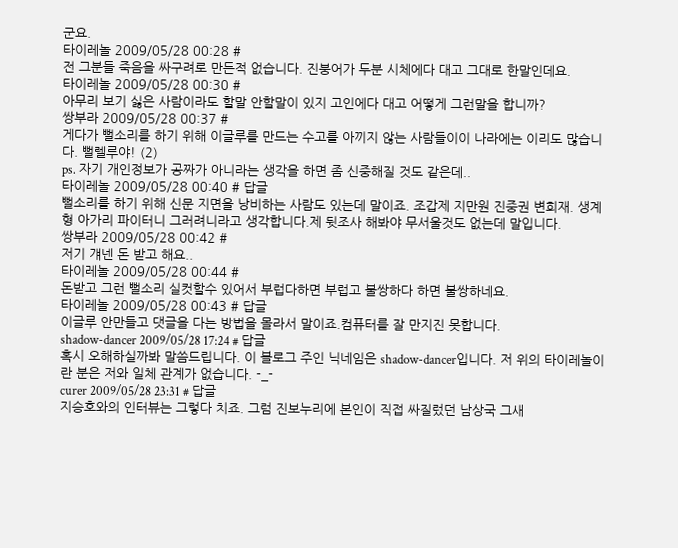군요.
타이레놀 2009/05/28 00:28 #
전 그분들 죽음을 싸구려로 만든적 없습니다. 진붕어가 두분 시체에다 대고 그대로 한말인데요.
타이레놀 2009/05/28 00:30 #
아무리 보기 싫은 사람이라도 할말 안할말이 있지 고인에다 대고 어떻게 그런말을 합니까?
쌍부라 2009/05/28 00:37 #
게다가 뻘소리를 하기 위해 이글루를 만드는 수고를 아끼지 않는 사람들이이 나라에는 이리도 많습니다. 뻘렐루야! (2)
ps. 자기 개인정보가 공짜가 아니라는 생각을 하면 좀 신중해질 것도 같은데..
타이레놀 2009/05/28 00:40 # 답글
뻘소리를 하기 위해 신문 지면을 낭비하는 사람도 있는데 말이죠. 조갑제 지만원 진중권 변희재. 생계형 아가리 파이터니 그러려니라고 생각합니다.제 뒷조사 해봐야 무서울것도 없는데 말입니다.
쌍부라 2009/05/28 00:42 #
저기 걔넨 돈 받고 해요..
타이레놀 2009/05/28 00:44 #
돈받고 그런 뻘소리 실컷할수 있어서 부럽다하면 부럽고 불쌍하다 하면 불쌍하네요.
타이레놀 2009/05/28 00:43 # 답글
이글루 안만들고 댓글을 다는 방법을 몰라서 말이죠.컴퓨터를 잘 만지진 못합니다.
shadow-dancer 2009/05/28 17:24 # 답글
혹시 오해하실까봐 말씀드립니다. 이 블로그 주인 닉네임은 shadow-dancer입니다. 저 위의 타이레놀이란 분은 저와 일체 관계가 없습니다. -_-
curer 2009/05/28 23:31 # 답글
지승호와의 인터뷰는 그렇다 치죠. 그럼 진보누리에 본인이 직접 싸질렀던 남상국 그새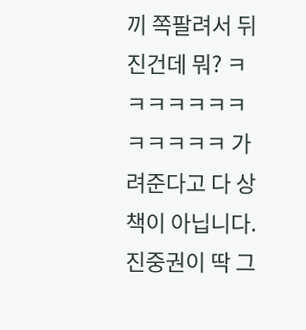끼 쪽팔려서 뒤진건데 뭐? ㅋㅋㅋㅋㅋㅋㅋㅋㅋㅋㅋㅋ 가려준다고 다 상책이 아닙니다. 진중권이 딱 그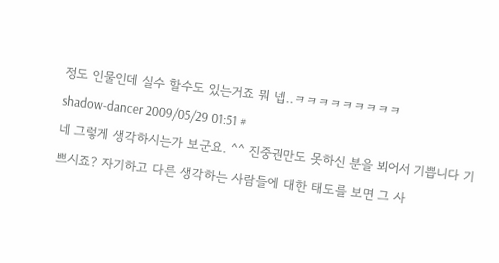정도 인물인데 실수 할수도 있는거죠 뭐 넵..ㅋㅋㅋㅋㅋㅋㅋㅋㅋ
shadow-dancer 2009/05/29 01:51 #
네 그렇게 생각하시는가 보군요. ^^ 진중권만도 못하신 분을 뵈어서 기쁩니다 기쁘시죠? 자기하고 다른 생각하는 사람들에 대한 태도를 보면 그 사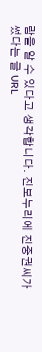람을 알 수 있다고 생각합니다. 진보누리에 진중권씨가 썼다는 글 URL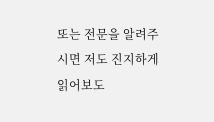또는 전문을 알려주시면 저도 진지하게 읽어보도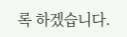록 하겠습니다.